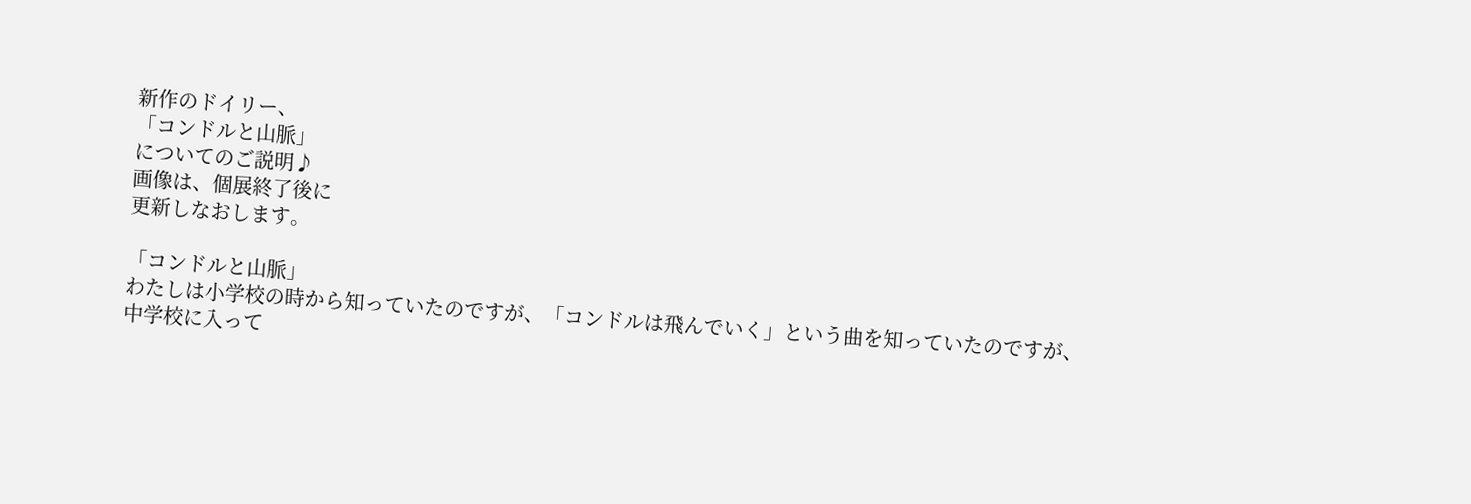新作のドイリー、
「コンドルと山脈」
についてのご説明♪
画像は、個展終了後に
更新しなおします。

「コンドルと山脈」
わたしは小学校の時から知っていたのですが、「コンドルは飛んでいく」という曲を知っていたのですが、
中学校に入って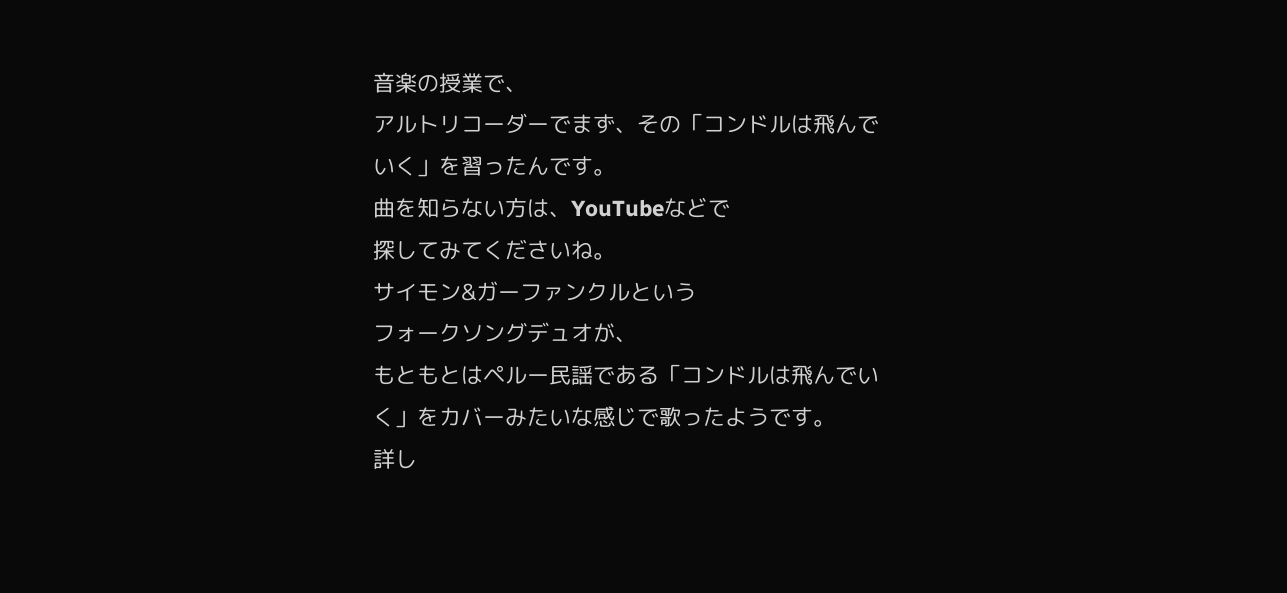音楽の授業で、
アルトリコーダーでまず、その「コンドルは飛んでいく」を習ったんです。
曲を知らない方は、YouTubeなどで
探してみてくださいね。
サイモン&ガーファンクルという
フォークソングデュオが、
もともとはペルー民謡である「コンドルは飛んでいく」をカバーみたいな感じで歌ったようです。
詳し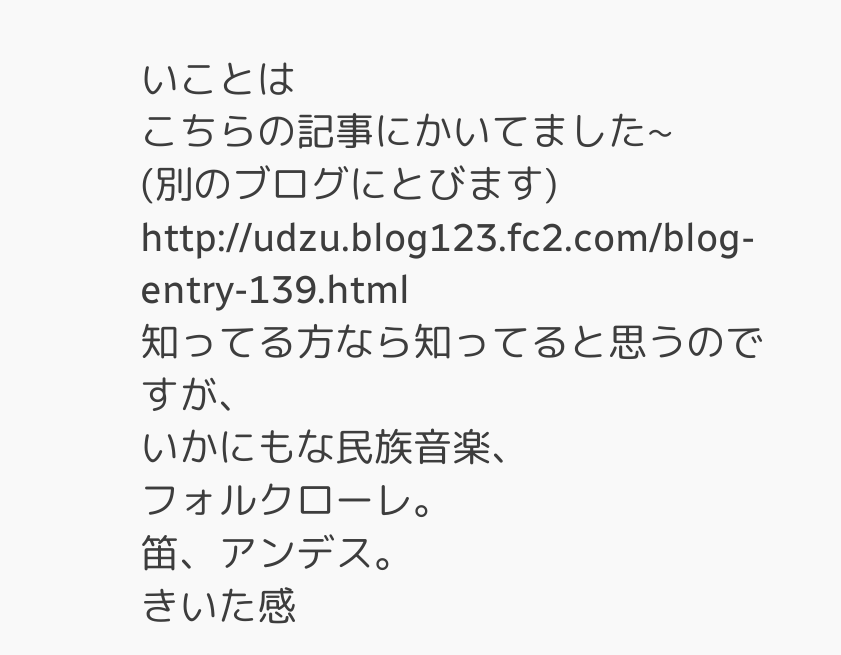いことは
こちらの記事にかいてました~
(別のブログにとびます)
http://udzu.blog123.fc2.com/blog-entry-139.html
知ってる方なら知ってると思うのですが、
いかにもな民族音楽、
フォルクローレ。
笛、アンデス。
きいた感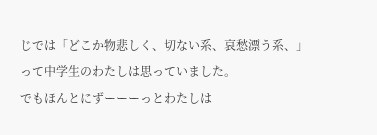じでは「どこか物悲しく、切ない系、哀愁漂う系、」って中学生のわたしは思っていました。
でもほんとにずーーーっとわたしは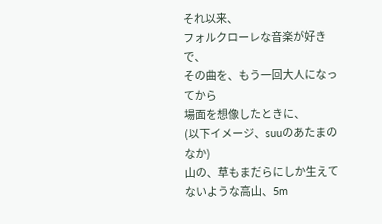それ以来、
フォルクローレな音楽が好きで、
その曲を、もう一回大人になってから
場面を想像したときに、
(以下イメージ、suuのあたまのなか)
山の、草もまだらにしか生えてないような高山、5m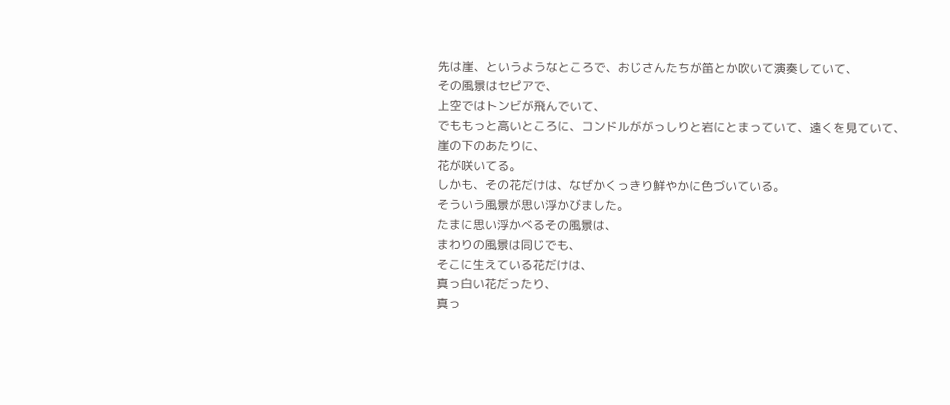先は崖、というようなところで、おじさんたちが笛とか吹いて演奏していて、
その風景はセピアで、
上空ではトンビが飛んでいて、
でももっと高いところに、コンドルががっしりと岩にとまっていて、遠くを見ていて、
崖の下のあたりに、
花が咲いてる。
しかも、その花だけは、なぜかくっきり鮮やかに色づいている。
そういう風景が思い浮かびました。
たまに思い浮かべるその風景は、
まわりの風景は同じでも、
そこに生えている花だけは、
真っ白い花だったり、
真っ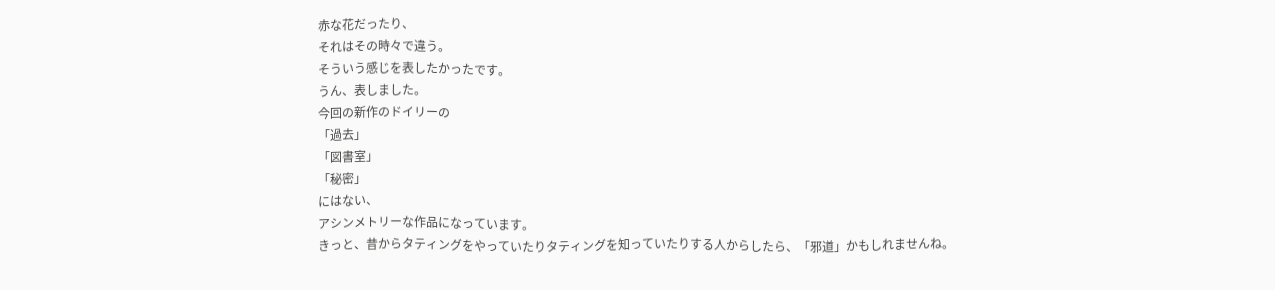赤な花だったり、
それはその時々で違う。
そういう感じを表したかったです。
うん、表しました。
今回の新作のドイリーの
「過去」
「図書室」
「秘密」
にはない、
アシンメトリーな作品になっています。
きっと、昔からタティングをやっていたりタティングを知っていたりする人からしたら、「邪道」かもしれませんね。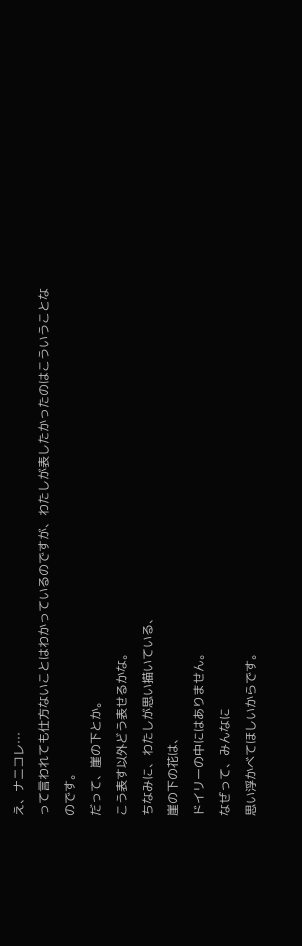え、ナニコレ…
って言われても仕方ないことはわかっているのですが、わたしが表したかったのはこういうことなのです。
だって、崖の下とか。
こう表す以外どう表せるかな。
ちなみに、わたしが思い描いている、
崖の下の花は、
ドイリーの中にはありません。
なぜって、みんなに
思い浮かべてほしいからです。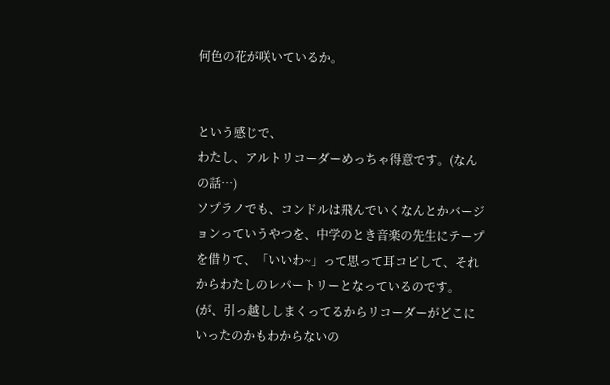何色の花が咲いているか。


という感じで、
わたし、アルトリコーダーめっちゃ得意です。(なんの話…)
ソプラノでも、コンドルは飛んでいくなんとかバージョンっていうやつを、中学のとき音楽の先生にテープを借りて、「いいわ~」って思って耳コピして、それからわたしのレパートリーとなっているのです。
(が、引っ越ししまくってるからリコーダーがどこにいったのかもわからないの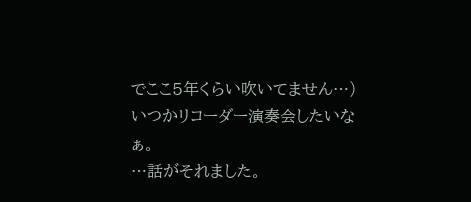でここ5年くらい吹いてません…)
いつかリコーダー演奏会したいなぁ。
…話がそれました。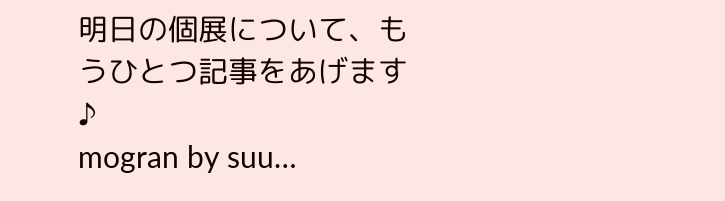明日の個展について、もうひとつ記事をあげます♪
mogran by suu…